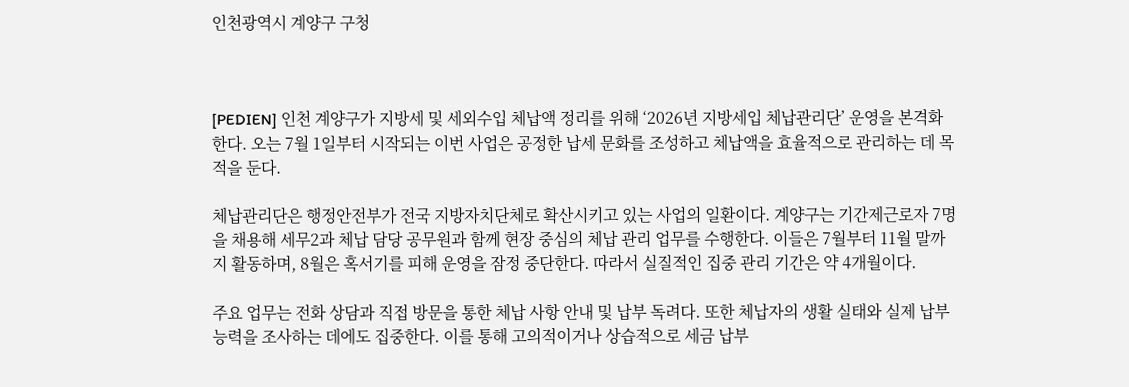인천광역시 계양구 구청



[PEDIEN] 인천 계양구가 지방세 및 세외수입 체납액 정리를 위해 ‘2026년 지방세입 체납관리단’ 운영을 본격화한다. 오는 7월 1일부터 시작되는 이번 사업은 공정한 납세 문화를 조성하고 체납액을 효율적으로 관리하는 데 목적을 둔다.

체납관리단은 행정안전부가 전국 지방자치단체로 확산시키고 있는 사업의 일환이다. 계양구는 기간제근로자 7명을 채용해 세무2과 체납 담당 공무원과 함께 현장 중심의 체납 관리 업무를 수행한다. 이들은 7월부터 11월 말까지 활동하며, 8월은 혹서기를 피해 운영을 잠정 중단한다. 따라서 실질적인 집중 관리 기간은 약 4개월이다.

주요 업무는 전화 상담과 직접 방문을 통한 체납 사항 안내 및 납부 독려다. 또한 체납자의 생활 실태와 실제 납부 능력을 조사하는 데에도 집중한다. 이를 통해 고의적이거나 상습적으로 세금 납부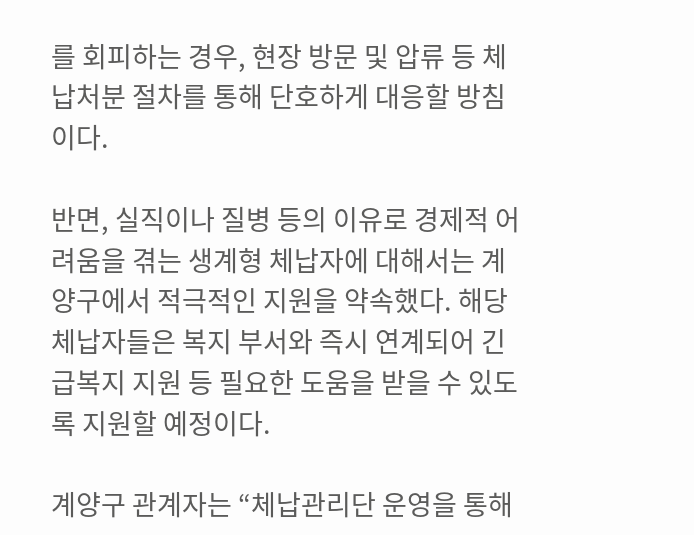를 회피하는 경우, 현장 방문 및 압류 등 체납처분 절차를 통해 단호하게 대응할 방침이다.

반면, 실직이나 질병 등의 이유로 경제적 어려움을 겪는 생계형 체납자에 대해서는 계양구에서 적극적인 지원을 약속했다. 해당 체납자들은 복지 부서와 즉시 연계되어 긴급복지 지원 등 필요한 도움을 받을 수 있도록 지원할 예정이다.

계양구 관계자는 “체납관리단 운영을 통해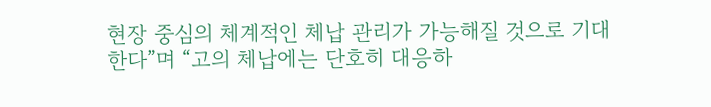현장 중심의 체계적인 체납 관리가 가능해질 것으로 기대한다”며 “고의 체납에는 단호히 대응하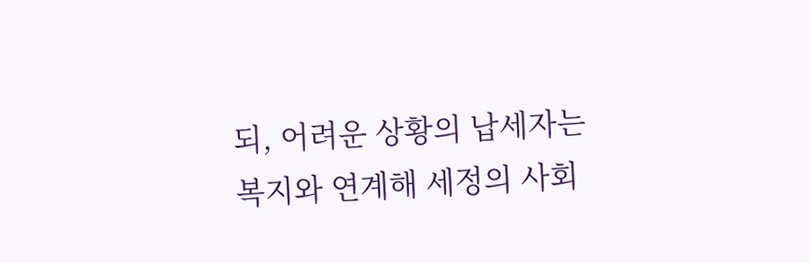되, 어려운 상황의 납세자는 복지와 연계해 세정의 사회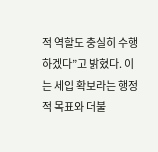적 역할도 충실히 수행하겠다”고 밝혔다. 이는 세입 확보라는 행정적 목표와 더불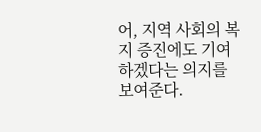어, 지역 사회의 복지 증진에도 기여하겠다는 의지를 보여준다.